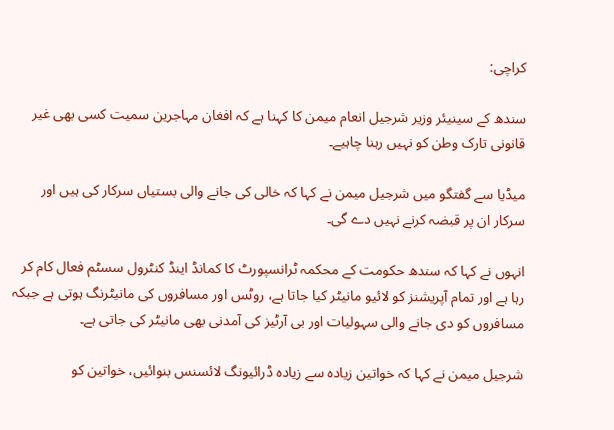کراچی:

سندھ کے سینیئر وزیر شرجیل انعام میمن کا کہنا ہے کہ افغان مہاجرین سمیت کسی بھی غیر قانونی تارک وطن کو نہیں رہنا چاہیے۔

میڈیا سے گفتگو میں شرجیل میمن نے کہا کہ خالی کی جانے والی بستیاں سرکار کی ہیں اور سرکار ان پر قبضہ کرنے نہیں دے گی۔

انہوں نے کہا کہ سندھ حکومت کے محکمہ ٹرانسپورٹ کا کمانڈ اینڈ کنٹرول سسٹم فعال کام کر رہا ہے اور تمام آپریشنز کو لائیو مانیٹر کیا جاتا ہے، روٹس اور مسافروں کی مانیٹرنگ ہوتی ہے جبکہ مسافروں کو دی جانے والی سہولیات اور بی آرٹیز کی آمدنی بھی مانیٹر کی جاتی ہے۔

شرجیل میمن نے کہا کہ خواتین زیادہ سے زیادہ ڈرائیونگ لائسنس بنوائیں، خواتین کو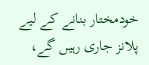خودمختار بنانے کے لیے پلانز جاری رہیں گے،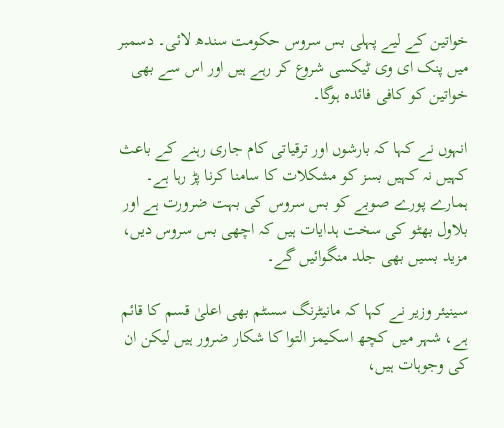خواتین کے لیے پہلی بس سروس حکومت سندھ لائی۔ دسمبر میں پنک ای وی ٹیکسی شروع کر رہے ہیں اور اس سے بھی خواتین کو کافی فائدہ ہوگا۔

انہوں نے کہا کہ بارشوں اور ترقیاتی کام جاری رہنے کے باعث کہیں نہ کہیں بسز کو مشکلات کا سامنا کرنا پڑ رہا ہے۔ ہمارے پورے صوبے کو بس سروس کی بہت ضرورت ہے اور بلاول بھٹو کی سخت ہدایات ہیں کہ اچھی بس سروس دیں، مزید بسیں بھی جلد منگوائیں گے۔

سینیئر وزیر نے کہا کہ مانیٹرنگ سسٹم بھی اعلیٰ قسم کا قائم ہے، شہر میں کچھ اسکیمز التوا کا شکار ضرور ہیں لیکن ان کی وجوہات ہیں،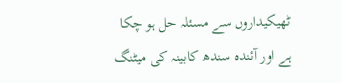ٹھیکیداروں سے مسئلہ حل ہو چکا ہے اور آئندہ سندھ کابینہ کی میٹنگ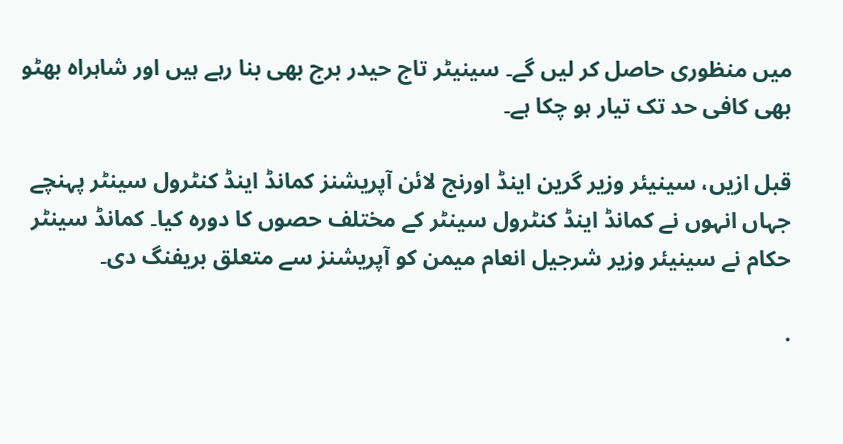میں منظوری حاصل کر لیں گے۔ سینیٹر تاج حیدر برج بھی بنا رہے ہیں اور شاہراہ بھٹو بھی کافی حد تک تیار ہو چکا ہے۔

قبل ازیں، سینیئر وزیر گرین اینڈ اورنج لائن آپریشنز کمانڈ اینڈ کنٹرول سینٹر پہنچے جہاں انہوں نے کمانڈ اینڈ کنٹرول سینٹر کے مختلف حصوں کا دورہ کیا۔ کمانڈ سینٹر حکام نے سینیئر وزیر شرجیل انعام میمن کو آپریشنز سے متعلق بریفنگ دی۔

.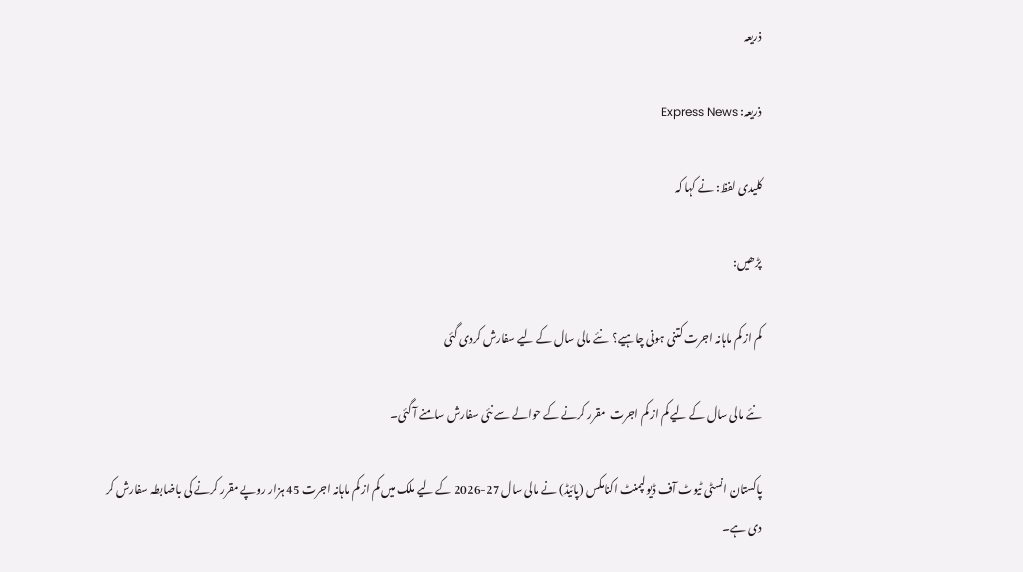ذریعہ

ذریعہ: Express News

کلیدی لفظ: نے کہا کہ

پڑھیں:

کم از کم ماہانہ اجرت کتنی ہونی چاہیے؟  نئے مالی سال کے لیے سفارش کردی گئی

نئے مالی سال کے لیے کم از کم اجرت  مقرر کرنے کے حوالے سے نئی سفارش سامنے آ گئی۔

پاکستان انسٹی ٹیوٹ آف ڈیولپمنٹ اکنامکس (پائیڈ) نے مالی سال 27-2026 کے لیے ملک میں کم از کم ماہانہ اجرت 45 ہزار روپے مقرر کرنے کی باضابطہ سفارش کر دی ہے۔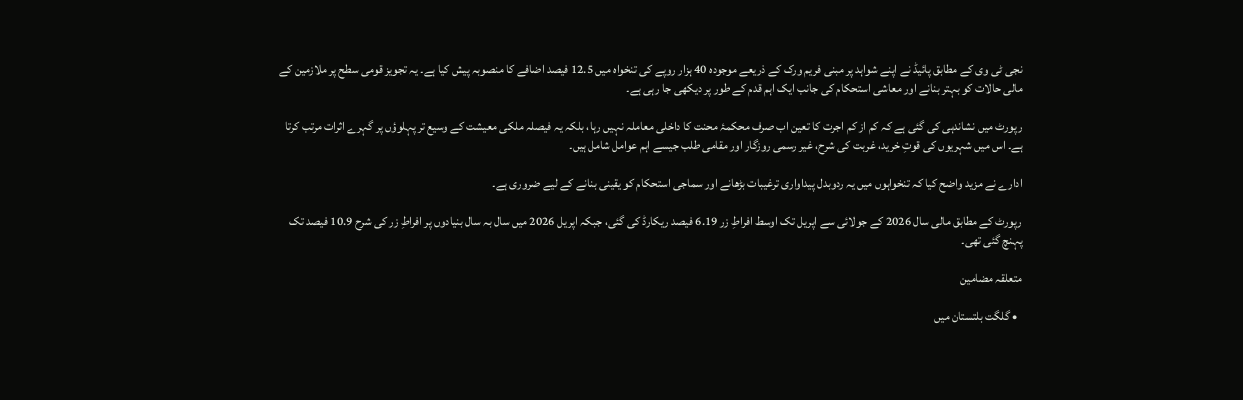نجی ٹی وی کے مطابق پائیڈ نے اپنے شواہد پر مبنی فریم ورک کے ذریعے موجودہ 40 ہزار روپے کی تنخواہ میں 12.5 فیصد اضافے کا منصوبہ پیش کیا ہے۔ یہ تجویز قومی سطح پر ملازمین کے مالی حالات کو بہتر بنانے اور معاشی استحکام کی جانب ایک اہم قدم کے طور پر دیکھی جا رہی ہے۔

رپورٹ میں نشاندہی کی گئی ہے کہ کم از کم اجرت کا تعین اب صرف محکمۂ محنت کا داخلی معاملہ نہیں رہا، بلکہ یہ فیصلہ ملکی معیشت کے وسیع تر پہلوؤں پر گہرے اثرات مرتب کرتا ہے۔ اس میں شہریوں کی قوتِ خرید، غربت کی شرح، غیر رسمی روزگار اور مقامی طلب جیسے اہم عوامل شامل ہیں۔

ادارے نے مزید واضح کیا کہ تنخواہوں میں یہ ردوبدل پیداواری ترغیبات بڑھانے اور سماجی استحکام کو یقینی بنانے کے لیے ضروری ہے۔

رپورٹ کے مطابق مالی سال 2026 کے جولائی سے اپریل تک اوسط افراطِ زر 6.19 فیصد ریکارڈ کی گئی، جبکہ اپریل 2026 میں سال بہ سال بنیادوں پر افراطِ زر کی شرح 10.9 فیصد تک پہنچ گئی تھی۔

متعلقہ مضامین

  • گلگت بلتستان میں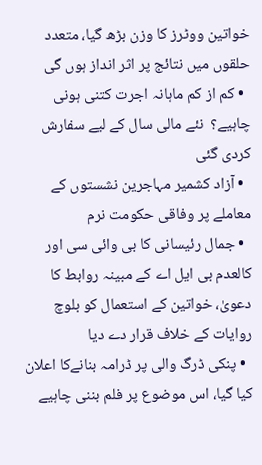خواتین ووٹرز کا وزن بڑھ گیا، متعدد حلقوں میں نتائج پر اثر انداز ہوں گی
  • کم از کم ماہانہ اجرت کتنی ہونی چاہیے؟  نئے مالی سال کے لیے سفارش کردی گئی
  • آزاد کشمیر مہاجرین نشستوں کے معاملے پر وفاقی حکومت نرم
  • جمال رئیسانی کا بی وائی سی اور کالعدم بی ایل اے کے مبینہ روابط کا دعویٰ، خواتین کے استعمال کو بلوچ روایات کے خلاف قرار دے دیا
  • پنکی ڈرگ والی پر ڈرامہ بنانےکا اعلان کیا گیا، اس موضوع پر فلم بننی چاہیے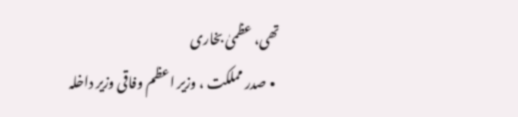تھی، عظمیٰ بخاری
  • صدر مملکت ، وزیر اعظم وفاقی وزیر داخلہ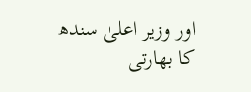اور وزیر اعلیٰ سندھ  کا بھارتی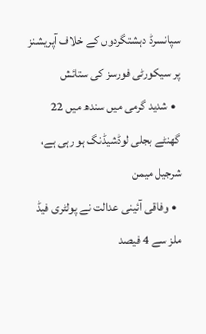سپانسرڈ دہشتگردوں کے خلاف آپریشنز پر سیکورٹی فورسز کی ستائش
  • شدید گرمی میں سندھ میں 22 گھنٹے بجلی لوڈشیڈنگ ہو رہی ہے، شرجیل میمن
  • وفاقی آئینی عدالت نے پولٹری فیڈ ملز سے 4 فیصد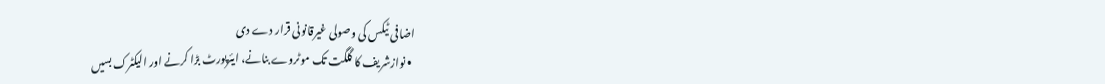اضافی ٹیکس کی وصولی غیرقانونی قرار دے دی
  • نوازشریف کا گلگت تک موٹروے بنانے، ایئرپورٹ بڑا کرنے اور الیکٹرک بسیں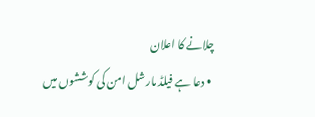چلانے کا اعلان
  • دعا ہے فیلڈ مارشل امن کی کوششوں میں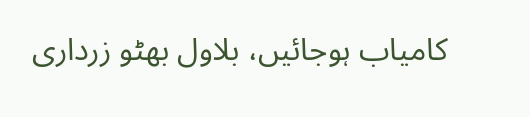کامیاب ہوجائیں، بلاول بھٹو زرداری